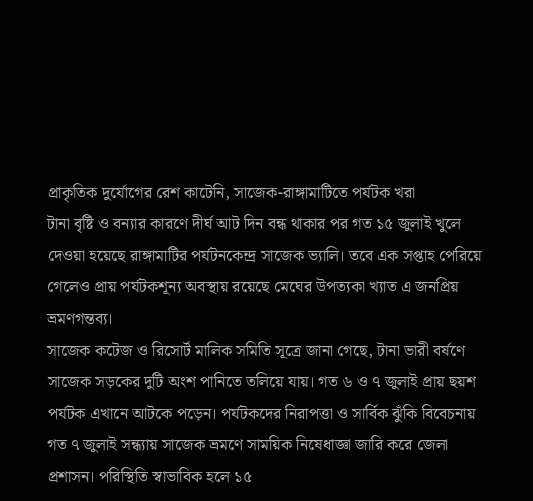প্রাকৃতিক দুর্যোগের রেশ কাটেনি, সাজেক-রাঙ্গামাটিতে পর্যটক খরা
টানা বৃষ্টি ও বন্যার কারণে দীর্ঘ আট দিন বন্ধ থাকার পর গত ১৫ জুলাই খুলে দেওয়া হয়েছে রাঙ্গামাটির পর্যটনকেন্দ্র সাজেক ভ্যালি। তবে এক সপ্তাহ পেরিয়ে গেলেও প্রায় পর্যটকশূন্য অবস্থায় রয়েছে মেঘের উপত্যকা খ্যাত এ জনপ্রিয় ভ্রমণগন্তব্য।
সাজেক কটেজ ও রিসোর্ট মালিক সমিতি সূত্রে জানা গেছে, টানা ভারী বর্ষণে সাজেক সড়কের দুটি অংশ পানিতে তলিয়ে যায়। গত ৬ ও ৭ জুলাই প্রায় ছয়শ পর্যটক এখানে আটকে পড়েন। পর্যটকদের নিরাপত্তা ও সার্বিক ঝুঁকি বিবেচনায় গত ৭ জুলাই সন্ধ্যায় সাজেক ভ্রমণে সাময়িক নিষেধাজ্ঞা জারি করে জেলা প্রশাসন। পরিস্থিতি স্বাভাবিক হলে ১৫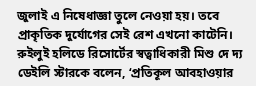জুলাই এ নিষেধাজ্ঞা তুলে নেওয়া হয়। তবে প্রাকৃতিক দুর্যোগের সেই রেশ এখনো কাটেনি।
রুইলুই হলিডে রিসোর্টের স্বত্বাধিকারী মিশু দে দ্য ডেইলি স্টারকে বলেন, ‘প্রতিকূল আবহাওয়ার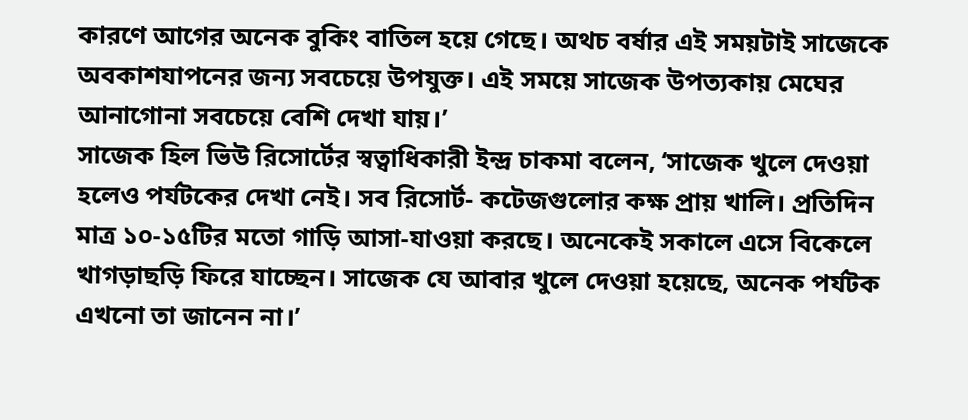কারণে আগের অনেক বুকিং বাতিল হয়ে গেছে। অথচ বর্ষার এই সময়টাই সাজেকে অবকাশযাপনের জন্য সবচেয়ে উপযুক্ত। এই সময়ে সাজেক উপত্যকায় মেঘের আনাগোনা সবচেয়ে বেশি দেখা যায়।’
সাজেক হিল ভিউ রিসোর্টের স্বত্বাধিকারী ইন্দ্র চাকমা বলেন, ‘সাজেক খুলে দেওয়া হলেও পর্যটকের দেখা নেই। সব রিসোর্ট- কটেজগুলোর কক্ষ প্রায় খালি। প্রতিদিন মাত্র ১০-১৫টির মতো গাড়ি আসা-যাওয়া করছে। অনেকেই সকালে এসে বিকেলে খাগড়াছড়ি ফিরে যাচ্ছেন। সাজেক যে আবার খুলে দেওয়া হয়েছে, অনেক পর্যটক এখনো তা জানেন না।’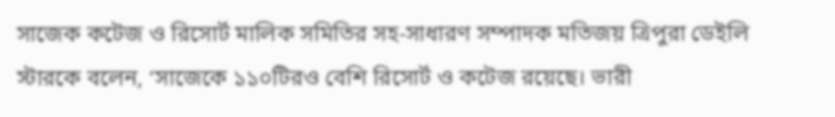সাজেক কটেজ ও রিসোর্ট মালিক সমিতির সহ-সাধারণ সম্পাদক মতিজয় ত্রিপুরা ডেইলি স্টারকে বলেন, ‘সাজেকে ১১০টিরও বেশি রিসোর্ট ও কটেজ রয়েছে। ভারী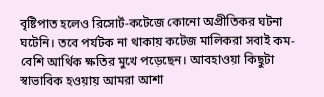বৃষ্টিপাত হলেও রিসোর্ট-কটেজে কোনো অপ্রীতিকর ঘটনা ঘটেনি। তবে পর্যটক না থাকায় কটেজ মালিকরা সবাই কম-বেশি আর্থিক ক্ষতির মুখে পড়েছেন। আবহাওয়া কিছুটা স্বাভাবিক হওয়ায় আমরা আশা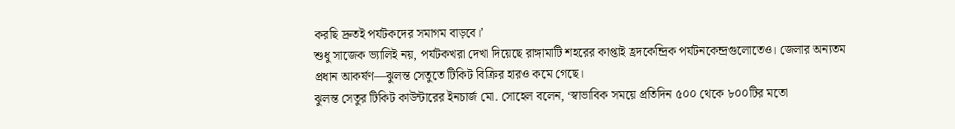করছি দ্রুতই পর্যটকদের সমাগম বাড়বে।’
শুধু সাজেক ভ্যালিই নয়, পর্যটকখরা দেখা দিয়েছে রাঙ্গামাটি শহরের কাপ্তাই হ্রদকেন্দ্রিক পর্যটনকেন্দ্রগুলোতেও। জেলার অন্যতম প্রধান আকর্ষণ—ঝুলন্ত সেতুতে টিকিট বিক্রির হারও কমে গেছে।
ঝুলন্ত সেতুর টিকিট কাউন্টারের ইনচার্জ মো. সোহেল বলেন, ‘স্বাভাবিক সময়ে প্রতিদিন ৫০০ থেকে ৮০০টির মতো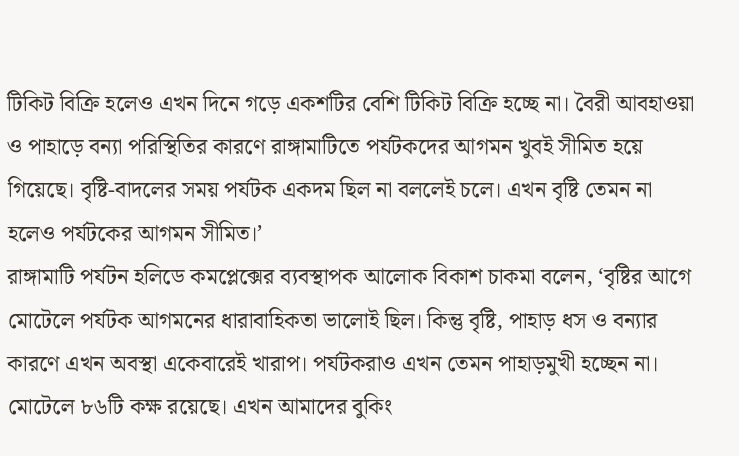টিকিট বিক্রি হলেও এখন দিনে গড়ে একশটির বেশি টিকিট বিক্রি হচ্ছে না। বৈরী আবহাওয়া ও পাহাড়ে বন্যা পরিস্থিতির কারণে রাঙ্গামাটিতে পর্যটকদের আগমন খুবই সীমিত হয়ে গিয়েছে। বৃষ্টি-বাদলের সময় পর্যটক একদম ছিল না বললেই চলে। এখন বৃষ্টি তেমন না হলেও পর্যটকের আগমন সীমিত।’
রাঙ্গামাটি পর্যটন হলিডে কমপ্লেক্সের ব্যবস্থাপক আলোক বিকাশ চাকমা বলেন, ‘বৃষ্টির আগে মোটেলে পর্যটক আগমনের ধারাবাহিকতা ভালোই ছিল। কিন্তু বৃষ্টি, পাহাড় ধস ও বন্যার কারণে এখন অবস্থা একেবারেই খারাপ। পর্যটকরাও এখন তেমন পাহাড়মুখী হচ্ছেন না। মোটেলে ৮৬টি কক্ষ রয়েছে। এখন আমাদের বুকিং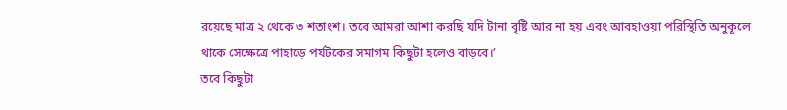রয়েছে মাত্র ২ থেকে ৩ শতাংশ। তবে আমরা আশা করছি যদি টানা বৃষ্টি আর না হয় এবং আবহাওয়া পরিস্থিতি অনুকূলে থাকে সেক্ষেত্রে পাহাড়ে পর্যটকের সমাগম কিছুটা হলেও বাড়বে।’
তবে কিছুটা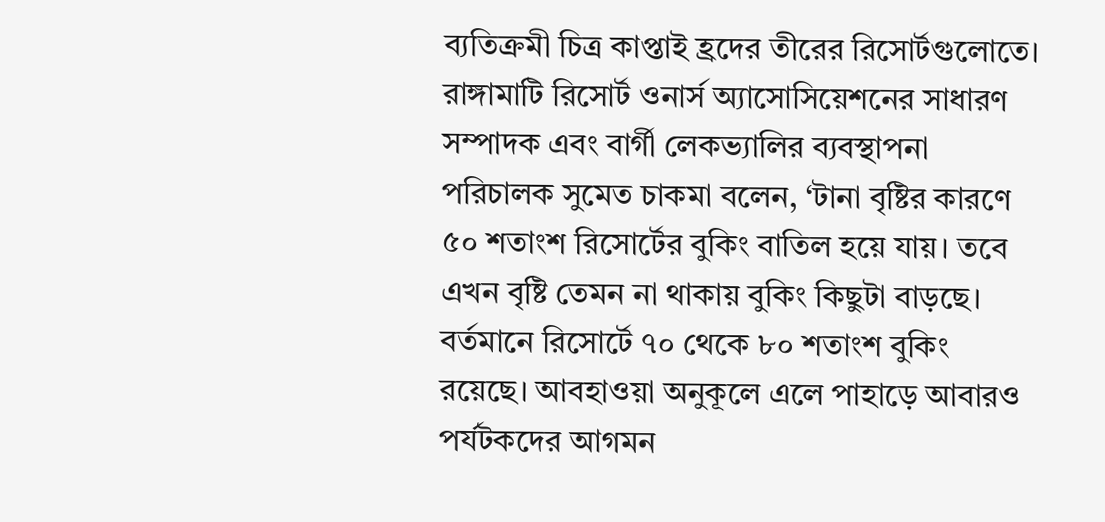ব্যতিক্রমী চিত্র কাপ্তাই হ্রদের তীরের রিসোর্টগুলোতে।
রাঙ্গামাটি রিসোর্ট ওনার্স অ্যাসোসিয়েশনের সাধারণ সম্পাদক এবং বার্গী লেকভ্যালির ব্যবস্থাপনা পরিচালক সুমেত চাকমা বলেন, ‘টানা বৃষ্টির কারণে ৫০ শতাংশ রিসোর্টের বুকিং বাতিল হয়ে যায়। তবে এখন বৃষ্টি তেমন না থাকায় বুকিং কিছুটা বাড়ছে। বর্তমানে রিসোর্টে ৭০ থেকে ৮০ শতাংশ বুকিং রয়েছে। আবহাওয়া অনুকূলে এলে পাহাড়ে আবারও পর্যটকদের আগমন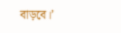বাড়বে।’